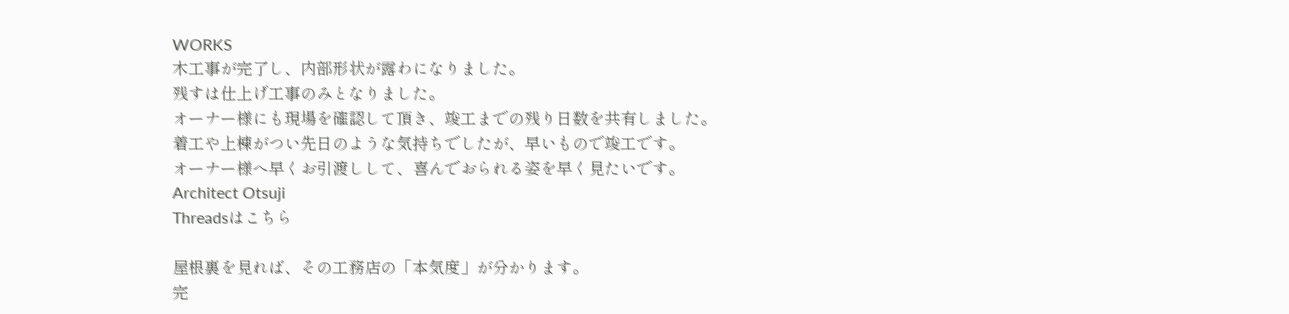WORKS
木工事が完了し、内部形状が露わになりました。
残すは仕上げ工事のみとなりました。
オーナー様にも現場を確認して頂き、竣工までの残り日数を共有しました。
着工や上棟がつい先日のような気持ちでしたが、早いもので竣工です。
オーナー様へ早くお引渡しして、喜んでおられる姿を早く見たいです。
Architect Otsuji
Threadsはこちら

屋根裏を見れば、その工務店の「本気度」が分かります。
完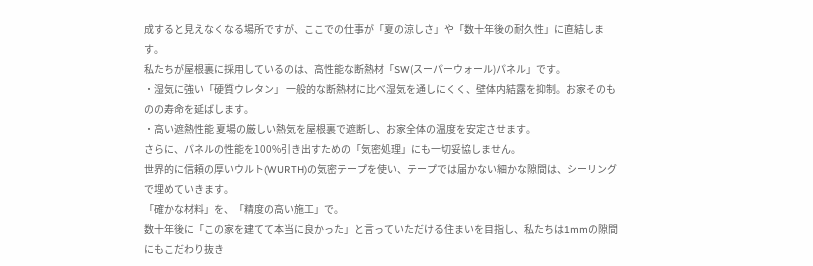成すると見えなくなる場所ですが、ここでの仕事が「夏の涼しさ」や「数十年後の耐久性」に直結します。
私たちが屋根裏に採用しているのは、高性能な断熱材「SW(スーパーウォール)パネル」です。
・湿気に強い「硬質ウレタン」 一般的な断熱材に比べ湿気を通しにくく、壁体内結露を抑制。お家そのものの寿命を延ばします。
・高い遮熱性能 夏場の厳しい熱気を屋根裏で遮断し、お家全体の温度を安定させます。
さらに、パネルの性能を100%引き出すための「気密処理」にも一切妥協しません。
世界的に信頼の厚いウルト(WURTH)の気密テープを使い、テープでは届かない細かな隙間は、シーリングで埋めていきます。
「確かな材料」を、「精度の高い施工」で。
数十年後に「この家を建てて本当に良かった」と言っていただける住まいを目指し、私たちは1mmの隙間にもこだわり抜き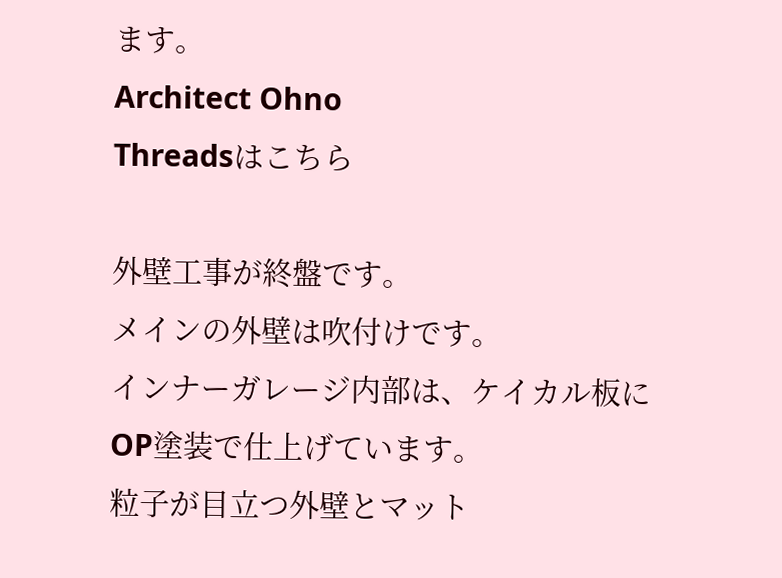ます。
Architect Ohno
Threadsはこちら

外壁工事が終盤です。
メインの外壁は吹付けです。
インナーガレージ内部は、ケイカル板にOP塗装で仕上げています。
粒子が目立つ外壁とマット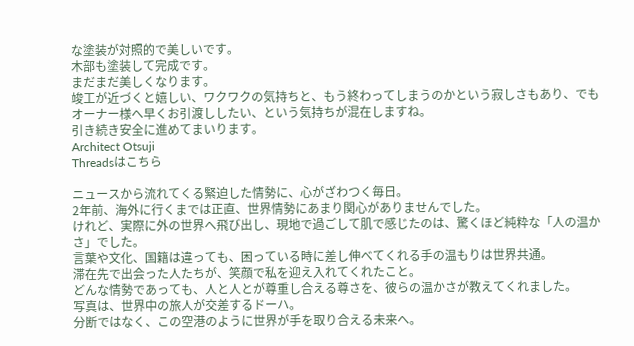な塗装が対照的で美しいです。
木部も塗装して完成です。
まだまだ美しくなります。
竣工が近づくと嬉しい、ワクワクの気持ちと、もう終わってしまうのかという寂しさもあり、でもオーナー様へ早くお引渡ししたい、という気持ちが混在しますね。
引き続き安全に進めてまいります。
Architect Otsuji
Threadsはこちら

ニュースから流れてくる緊迫した情勢に、心がざわつく毎日。
2年前、海外に行くまでは正直、世界情勢にあまり関心がありませんでした。
けれど、実際に外の世界へ飛び出し、現地で過ごして肌で感じたのは、驚くほど純粋な「人の温かさ」でした。
言葉や文化、国籍は違っても、困っている時に差し伸べてくれる手の温もりは世界共通。
滞在先で出会った人たちが、笑顔で私を迎え入れてくれたこと。
どんな情勢であっても、人と人とが尊重し合える尊さを、彼らの温かさが教えてくれました。
写真は、世界中の旅人が交差するドーハ。
分断ではなく、この空港のように世界が手を取り合える未来へ。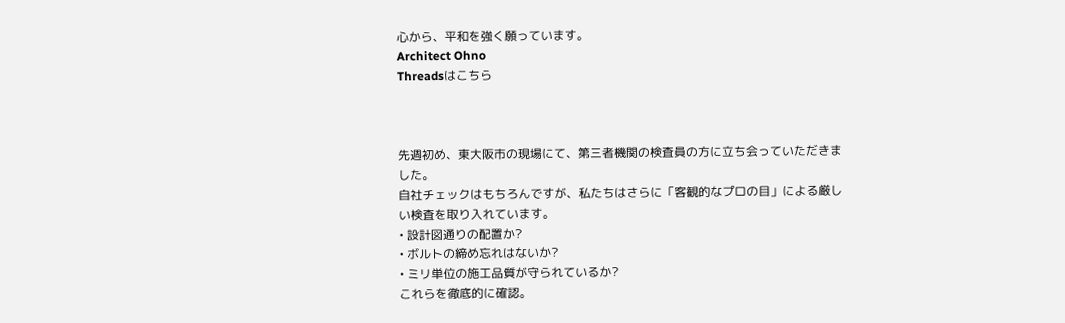心から、平和を強く願っています。
Architect Ohno
Threadsはこちら



先週初め、東大阪市の現場にて、第三者機関の検査員の方に立ち会っていただきました。
自社チェックはもちろんですが、私たちはさらに「客観的なプロの目」による厳しい検査を取り入れています。
• 設計図通りの配置か?
• ボルトの締め忘れはないか?
• ミリ単位の施工品質が守られているか?
これらを徹底的に確認。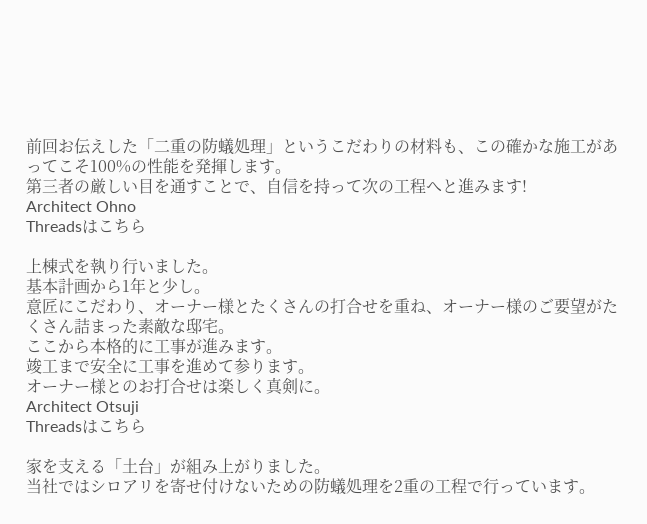前回お伝えした「二重の防蟻処理」というこだわりの材料も、この確かな施工があってこそ100%の性能を発揮します。
第三者の厳しい目を通すことで、自信を持って次の工程へと進みます!
Architect Ohno
Threadsはこちら

上棟式を執り行いました。
基本計画から1年と少し。
意匠にこだわり、オーナー様とたくさんの打合せを重ね、オーナー様のご要望がたくさん詰まった素敵な邸宅。
ここから本格的に工事が進みます。
竣工まで安全に工事を進めて参ります。
オーナー様とのお打合せは楽しく真剣に。
Architect Otsuji
Threadsはこちら

家を支える「土台」が組み上がりました。
当社ではシロアリを寄せ付けないための防蟻処理を2重の工程で行っています。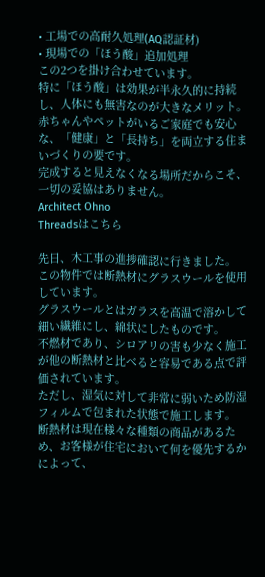• 工場での高耐久処理(AQ認証材)
• 現場での「ほう酸」追加処理
この2つを掛け合わせています。
特に「ほう酸」は効果が半永久的に持続し、人体にも無害なのが大きなメリット。
赤ちゃんやペットがいるご家庭でも安心な、「健康」と「長持ち」を両立する住まいづくりの要です。
完成すると見えなくなる場所だからこそ、一切の妥協はありません。
Architect Ohno
Threadsはこちら

先日、木工事の進捗確認に行きました。
この物件では断熱材にグラスウールを使用しています。
グラスウールとはガラスを高温で溶かして細い繊維にし、綿状にしたものです。
不燃材であり、シロアリの害も少なく施工が他の断熱材と比べると容易である点で評価されています。
ただし、湿気に対して非常に弱いため防湿フィルムで包まれた状態で施工します。
断熱材は現在様々な種類の商品があるため、お客様が住宅において何を優先するかによって、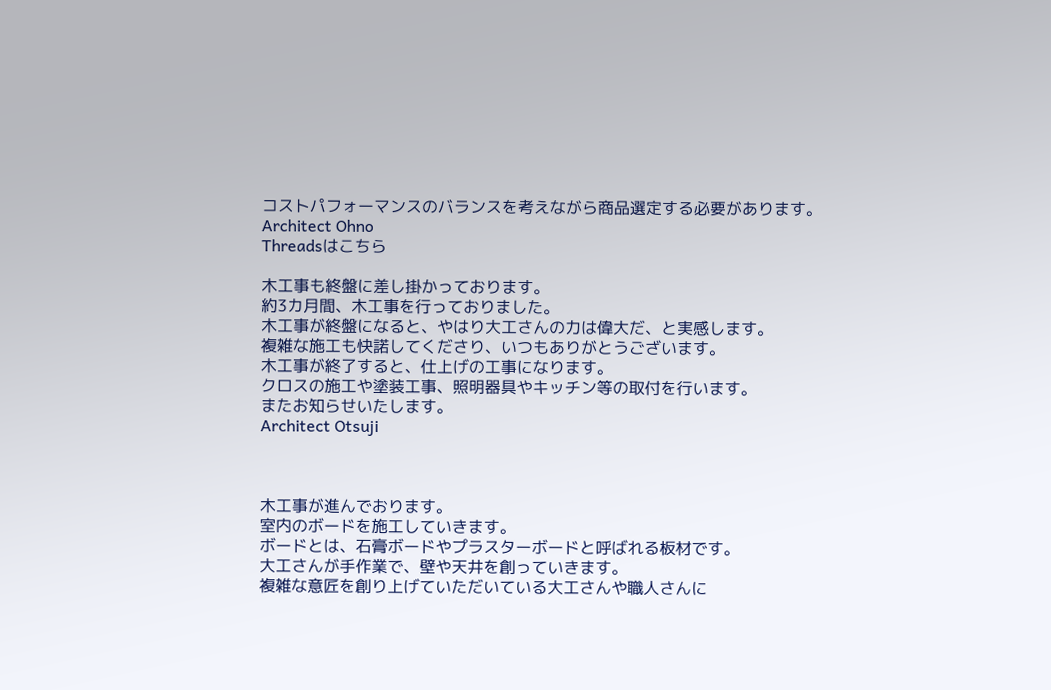コストパフォーマンスのバランスを考えながら商品選定する必要があります。
Architect Ohno
Threadsはこちら

木工事も終盤に差し掛かっております。
約3カ月間、木工事を行っておりました。
木工事が終盤になると、やはり大工さんの力は偉大だ、と実感します。
複雑な施工も快諾してくださり、いつもありがとうございます。
木工事が終了すると、仕上げの工事になります。
クロスの施工や塗装工事、照明器具やキッチン等の取付を行います。
またお知らせいたします。
Architect Otsuji



木工事が進んでおります。
室内のボードを施工していきます。
ボードとは、石膏ボードやプラスターボードと呼ばれる板材です。
大工さんが手作業で、壁や天井を創っていきます。
複雑な意匠を創り上げていただいている大工さんや職人さんに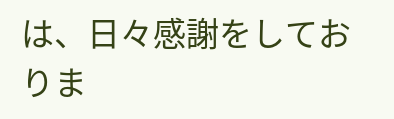は、日々感謝をしておりま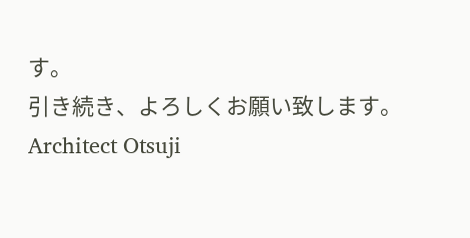す。
引き続き、よろしくお願い致します。
Architect Otsuji